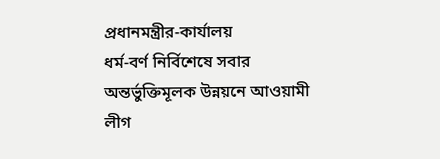প্রধানমন্ত্রীর-কার্যালয়
ধর্ম-বর্ণ নির্বিশেষে সবার অন্তর্ভুক্তিমূলক উন্নয়নে আওয়ামী লীগ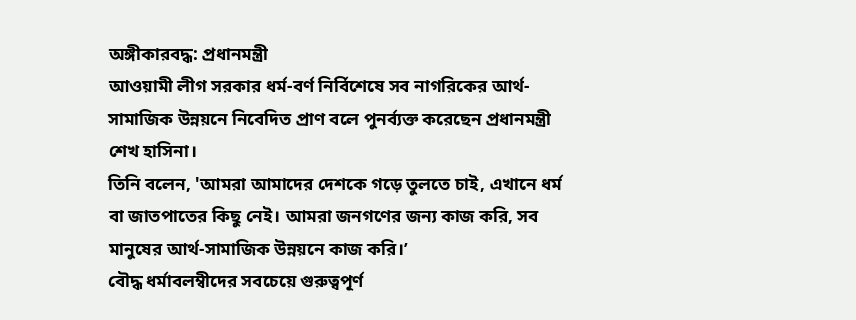অঙ্গীকারবদ্ধ: প্রধানমন্ত্রী
আওয়ামী লীগ সরকার ধর্ম-বর্ণ নির্বিশেষে সব নাগরিকের আর্থ-সামাজিক উন্নয়নে নিবেদিত প্রাণ বলে পুনর্ব্যক্ত করেছেন প্রধানমন্ত্রী শেখ হাসিনা।
তিনি বলেন, 'আমরা আমাদের দেশকে গড়ে তুলতে চাই, এখানে ধর্ম বা জাতপাতের কিছু নেই। আমরা জনগণের জন্য কাজ করি, সব মানুষের আর্থ-সামাজিক উন্নয়নে কাজ করি।’
বৌদ্ধ ধর্মাবলম্বীদের সবচেয়ে গুরুত্বপূর্ণ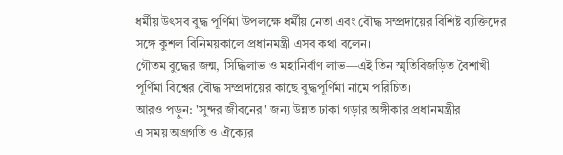ধর্মীয় উৎসব বুদ্ধ পূর্ণিমা উপলক্ষে ধর্মীয় নেতা এবং বৌদ্ধ সম্প্রদায়ের বিশিষ্ট ব্যক্তিদের সঙ্গে কুশল বিনিময়কালে প্রধানমন্ত্রী এসব কথা বলেন।
গৌতম বুদ্ধের জন্ম, সিদ্ধিলাভ ও মহানির্বাণ লাভ—এই তিন স্মৃতিবিজড়িত বৈশাখী পূর্ণিমা বিশ্বের বৌদ্ধ সম্প্রদায়ের কাছে বুদ্ধপূর্ণিমা নামে পরিচিত।
আরও পড়ুন: 'সুন্দর জীবনের' জন্য উন্নত ঢাকা গড়ার অঙ্গীকার প্রধানমন্ত্রীর
এ সময় অগ্রগতি ও ঐক্যের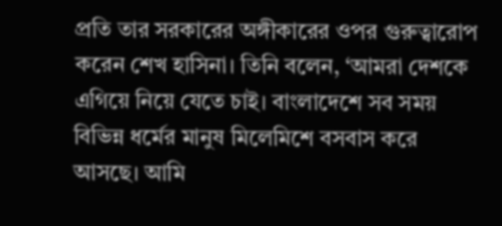প্রতি তার সরকারের অঙ্গীকারের ওপর গুরুত্বারোপ করেন শেখ হাসিনা। তিনি বলেন, ‘আমরা দেশকে এগিয়ে নিয়ে যেতে চাই। বাংলাদেশে সব সময় বিভিন্ন ধর্মের মানুষ মিলেমিশে বসবাস করে আসছে। আমি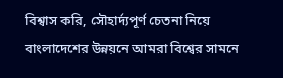বিশ্বাস করি, সৌহার্দ্যপূর্ণ চেতনা নিয়ে বাংলাদেশের উন্নয়নে আমরা বিশ্বের সামনে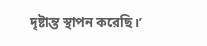দৃষ্টান্ত স্থাপন করেছি।’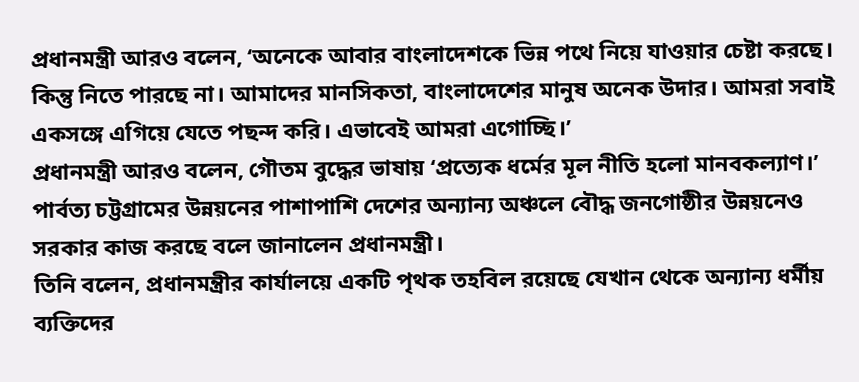প্রধানমন্ত্রী আরও বলেন, ‘অনেকে আবার বাংলাদেশকে ভিন্ন পথে নিয়ে যাওয়ার চেষ্টা করছে। কিন্তু নিতে পারছে না। আমাদের মানসিকতা, বাংলাদেশের মানুষ অনেক উদার। আমরা সবাই একসঙ্গে এগিয়ে যেতে পছন্দ করি। এভাবেই আমরা এগোচ্ছি।’
প্রধানমন্ত্রী আরও বলেন, গৌতম বুদ্ধের ভাষায় ‘প্রত্যেক ধর্মের মূল নীতি হলো মানবকল্যাণ।’
পার্বত্য চট্টগ্রামের উন্নয়নের পাশাপাশি দেশের অন্যান্য অঞ্চলে বৌদ্ধ জনগোষ্ঠীর উন্নয়নেও সরকার কাজ করছে বলে জানালেন প্রধানমন্ত্রী।
তিনি বলেন, প্রধানমন্ত্রীর কার্যালয়ে একটি পৃথক তহবিল রয়েছে যেখান থেকে অন্যান্য ধর্মীয় ব্যক্তিদের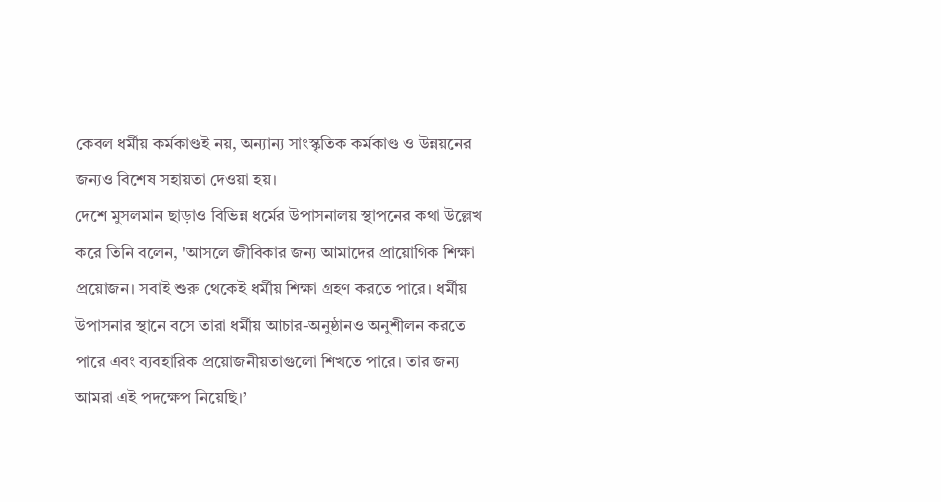কেবল ধর্মীয় কর্মকাণ্ডই নয়, অন্যান্য সাংস্কৃতিক কর্মকাণ্ড ও উন্নয়নের জন্যও বিশেষ সহায়তা দেওয়া হয়।
দেশে মুসলমান ছাড়াও বিভিন্ন ধর্মের উপাসনালয় স্থাপনের কথা উল্লেখ করে তিনি বলেন, 'আসলে জীবিকার জন্য আমাদের প্রায়োগিক শিক্ষা প্রয়োজন। সবাই শুরু থেকেই ধর্মীয় শিক্ষা গ্রহণ করতে পারে। ধর্মীয় উপাসনার স্থানে বসে তারা ধর্মীয় আচার-অনুষ্ঠানও অনুশীলন করতে পারে এবং ব্যবহারিক প্রয়োজনীয়তাগুলো শিখতে পারে। তার জন্য আমরা এই পদক্ষেপ নিয়েছি।’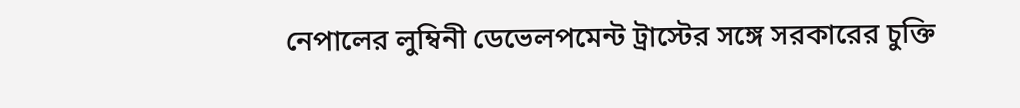নেপালের লুম্বিনী ডেভেলপমেন্ট ট্রাস্টের সঙ্গে সরকারের চুক্তি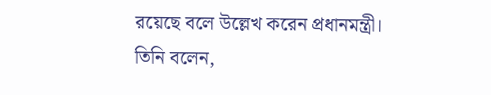রয়েছে বলে উল্লেখ করেন প্রধানমন্ত্রী।
তিনি বলেন,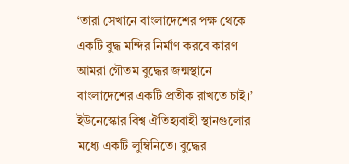‘তারা সেখানে বাংলাদেশের পক্ষ থেকে একটি বুদ্ধ মন্দির নির্মাণ করবে কারণ আমরা গৌতম বুদ্ধের জন্মস্থানে বাংলাদেশের একটি প্রতীক রাখতে চাই।’
ইউনেস্কোর বিশ্ব ঐতিহ্যবাহী স্থানগুলোর মধ্যে একটি লুম্বিনিতে। বুদ্ধের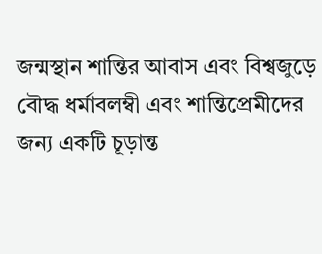জন্মস্থান শান্তির আবাস এবং বিশ্বজুড়ে বৌদ্ধ ধর্মাবলম্বী এবং শান্তিপ্রেমীদের জন্য একটি চূড়ান্ত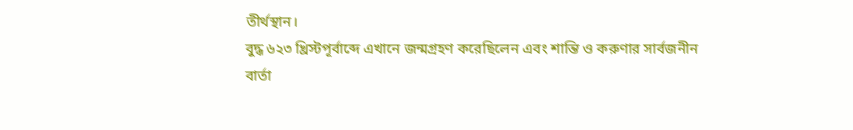তীর্থস্থান।
বুদ্ধ ৬২৩ খ্রিস্টপূর্বাব্দে এখানে জন্মগ্রহণ করেছিলেন এবং শান্তি ও করুণার সার্বজনীন বার্তা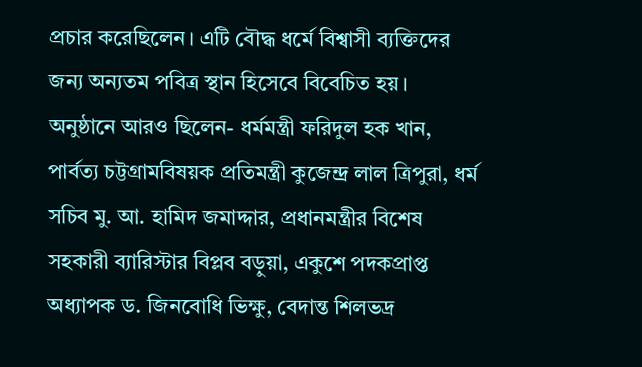প্রচার করেছিলেন। এটি বৌদ্ধ ধর্মে বিশ্বাসী ব্যক্তিদের জন্য অন্যতম পবিত্র স্থান হিসেবে বিবেচিত হয়।
অনুষ্ঠানে আরও ছিলেন- ধর্মমন্ত্রী ফরিদুল হক খান, পার্বত্য চট্টগ্রামবিষয়ক প্রতিমন্ত্রী কুজেন্দ্র লাল ত্রিপুরা, ধর্ম সচিব মু. আ. হামিদ জমাদ্দার, প্রধানমন্ত্রীর বিশেষ সহকারী ব্যারিস্টার বিপ্লব বড়ুয়া, একুশে পদকপ্রাপ্ত অধ্যাপক ড. জিনবোধি ভিক্ষু, বেদান্ত শিলভদ্র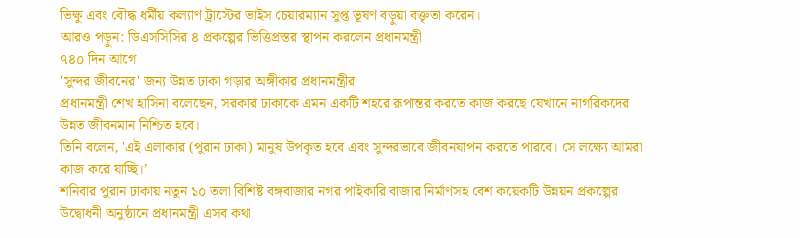ভিক্ষু এবং বৌদ্ধ ধর্মীয় কল্যাণ ট্রাস্টের ভাইস চেয়ারম্যান সুপ্ত ভূষণ বড়ুয়া বক্তৃতা করেন।
আরও পড়ুন: ডিএসসিসির ৪ প্রকল্পের ভিত্তিপ্রস্তর স্থাপন করলেন প্রধানমন্ত্রী
৭৪০ দিন আগে
'সুন্দর জীবনের' জন্য উন্নত ঢাকা গড়ার অঙ্গীকার প্রধানমন্ত্রীর
প্রধানমন্ত্রী শেখ হাসিনা বলেছেন, সরকার ঢাকাকে এমন একটি শহরে রূপান্তর করতে কাজ করছে যেখানে নাগরিকদের উন্নত জীবনমান নিশ্চিত হবে।
তিনি বলেন, 'এই এলাকার (পুরান ঢাকা) মানুষ উপকৃত হবে এবং সুন্দরভাবে জীবনযাপন করতে পারবে। সে লক্ষ্যে আমরা কাজ করে যাচ্ছি।’
শনিবার পুরান ঢাকায় নতুন ১০ তলা বিশিষ্ট বঙ্গবাজার নগর পাইকারি বাজার নির্মাণসহ বেশ কয়েকটি উন্নয়ন প্রকল্পের উদ্বোধনী অনুষ্ঠানে প্রধানমন্ত্রী এসব কথা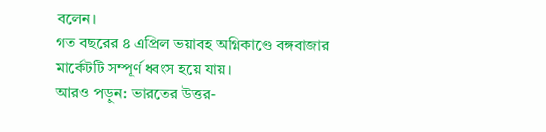বলেন।
গত বছরের ৪ এপ্রিল ভয়াবহ অগ্নিকাণ্ডে বঙ্গবাজার মার্কেটটি সম্পূর্ণ ধ্বংস হয়ে যায়।
আরও পড়ুন: ভারতের উত্তর-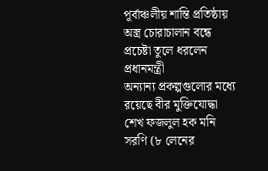পূর্বাঞ্চলীয় শান্তি প্রতিষ্ঠায় অস্ত্র চোরাচালান বন্ধে প্রচেষ্টা তুলে ধরলেন প্রধানমন্ত্রী
অন্যান্য প্রকল্পগুলোর মধ্যে রয়েছে বীর মুক্তিযোদ্ধা শেখ ফজলুল হক মনি সরণি (৮ লেনের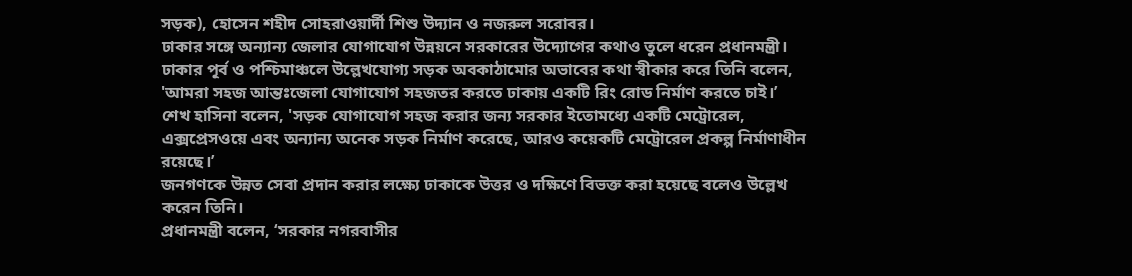সড়ক), হোসেন শহীদ সোহরাওয়ার্দী শিশু উদ্যান ও নজরুল সরোবর।
ঢাকার সঙ্গে অন্যান্য জেলার যোগাযোগ উন্নয়নে সরকারের উদ্যোগের কথাও তুলে ধরেন প্রধানমন্ত্রী।
ঢাকার পূর্ব ও পশ্চিমাঞ্চলে উল্লেখযোগ্য সড়ক অবকাঠামোর অভাবের কথা স্বীকার করে তিনি বলেন, 'আমরা সহজ আন্তঃজেলা যোগাযোগ সহজতর করতে ঢাকায় একটি রিং রোড নির্মাণ করতে চাই।’
শেখ হাসিনা বলেন, 'সড়ক যোগাযোগ সহজ করার জন্য সরকার ইতোমধ্যে একটি মেট্রোরেল, এক্সপ্রেসওয়ে এবং অন্যান্য অনেক সড়ক নির্মাণ করেছে, আরও কয়েকটি মেট্রোরেল প্রকল্প নির্মাণাধীন রয়েছে।’
জনগণকে উন্নত সেবা প্রদান করার লক্ষ্যে ঢাকাকে উত্তর ও দক্ষিণে বিভক্ত করা হয়েছে বলেও উল্লেখ করেন তিনি।
প্রধানমন্ত্রী বলেন, ‘সরকার নগরবাসীর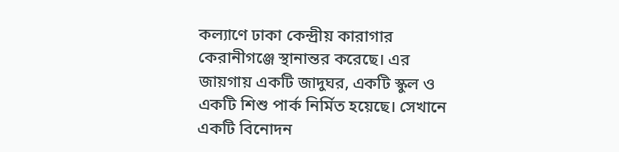কল্যাণে ঢাকা কেন্দ্রীয় কারাগার কেরানীগঞ্জে স্থানান্তর করেছে। এর জায়গায় একটি জাদুঘর, একটি স্কুল ও একটি শিশু পার্ক নির্মিত হয়েছে। সেখানে একটি বিনোদন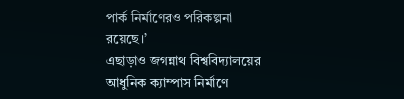পার্ক নির্মাণেরও পরিকল্পনা রয়েছে।’
এছাড়াও জগন্নাথ বিশ্ববিদ্যালয়ের আধুনিক ক্যাম্পাস নির্মাণে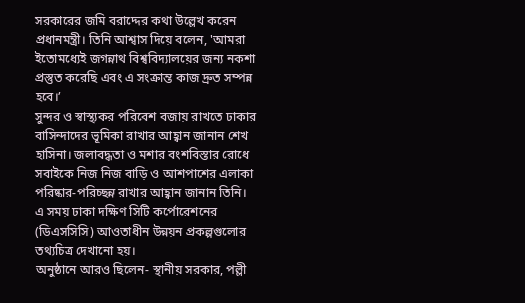সরকারের জমি বরাদ্দের কথা উল্লেখ করেন প্রধানমন্ত্রী। তিনি আশ্বাস দিয়ে বলেন, 'আমরা ইতোমধ্যেই জগন্নাথ বিশ্ববিদ্যালয়ের জন্য নকশা প্রস্তুত করেছি এবং এ সংক্রান্ত কাজ দ্রুত সম্পন্ন হবে।’
সুন্দর ও স্বাস্থ্যকর পরিবেশ বজায় রাখতে ঢাকার বাসিন্দাদের ভূমিকা রাখার আহ্বান জানান শেখ হাসিনা। জলাবদ্ধতা ও মশার বংশবিস্তার রোধে সবাইকে নিজ নিজ বাড়ি ও আশপাশের এলাকা পরিষ্কার-পরিচ্ছন্ন রাখার আহ্বান জানান তিনি।
এ সময় ঢাকা দক্ষিণ সিটি কর্পোরেশনের (ডিএসসিসি) আওতাধীন উন্নয়ন প্রকল্পগুলোর তথ্যচিত্র দেখানো হয়।
অনুষ্ঠানে আরও ছিলেন- স্থানীয় সরকার, পল্লী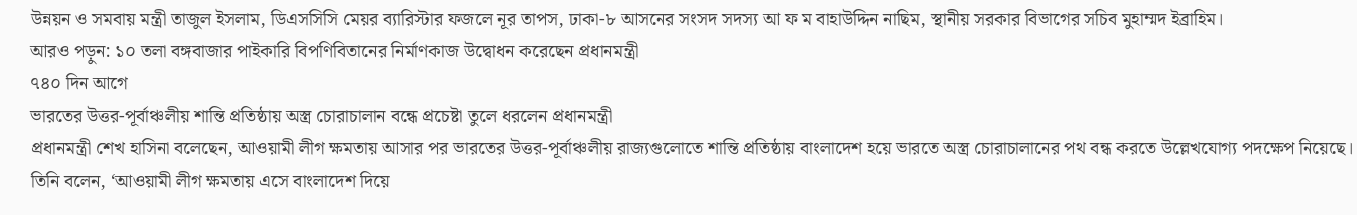উন্নয়ন ও সমবায় মন্ত্রী তাজুল ইসলাম, ডিএসসিসি মেয়র ব্যারিস্টার ফজলে নূর তাপস, ঢাকা-৮ আসনের সংসদ সদস্য আ ফ ম বাহাউদ্দিন নাছিম, স্থানীয় সরকার বিভাগের সচিব মুহাম্মদ ইব্রাহিম।
আরও পড়ুন: ১০ তলা বঙ্গবাজার পাইকারি বিপণিবিতানের নির্মাণকাজ উদ্বোধন করেছেন প্রধানমন্ত্রী
৭৪০ দিন আগে
ভারতের উত্তর-পূর্বাঞ্চলীয় শান্তি প্রতিষ্ঠায় অস্ত্র চোরাচালান বন্ধে প্রচেষ্টা তুলে ধরলেন প্রধানমন্ত্রী
প্রধানমন্ত্রী শেখ হাসিনা বলেছেন, আওয়ামী লীগ ক্ষমতায় আসার পর ভারতের উত্তর-পূর্বাঞ্চলীয় রাজ্যগুলোতে শান্তি প্রতিষ্ঠায় বাংলাদেশ হয়ে ভারতে অস্ত্র চোরাচালানের পথ বন্ধ করতে উল্লেখযোগ্য পদক্ষেপ নিয়েছে।
তিনি বলেন, ‘আওয়ামী লীগ ক্ষমতায় এসে বাংলাদেশ দিয়ে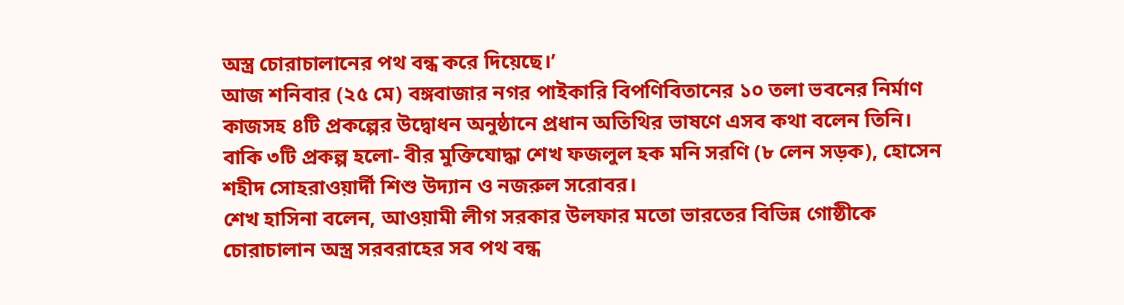অস্ত্র চোরাচালানের পথ বন্ধ করে দিয়েছে।’
আজ শনিবার (২৫ মে) বঙ্গবাজার নগর পাইকারি বিপণিবিতানের ১০ তলা ভবনের নির্মাণ কাজসহ ৪টি প্রকল্পের উদ্বোধন অনুষ্ঠানে প্রধান অতিথির ভাষণে এসব কথা বলেন তিনি।
বাকি ৩টি প্রকল্প হলো- বীর মুক্তিযোদ্ধা শেখ ফজলুল হক মনি সরণি (৮ লেন সড়ক), হোসেন শহীদ সোহরাওয়ার্দী শিশু উদ্যান ও নজরুল সরোবর।
শেখ হাসিনা বলেন, আওয়ামী লীগ সরকার উলফার মতো ভারতের বিভিন্ন গোষ্ঠীকে চোরাচালান অস্ত্র সরবরাহের সব পথ বন্ধ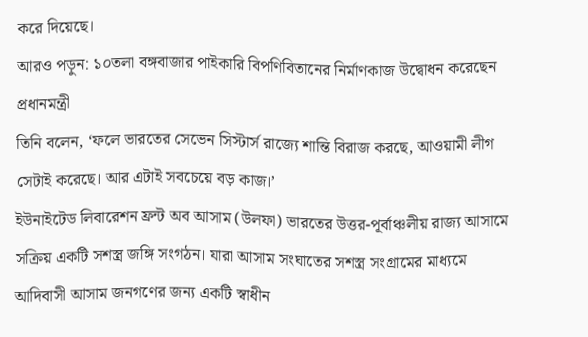করে দিয়েছে।
আরও পড়ুন: ১০তলা বঙ্গবাজার পাইকারি বিপণিবিতানের নির্মাণকাজ উদ্বোধন করেছেন প্রধানমন্ত্রী
তিনি বলেন, ‘ফলে ভারতের সেভেন সিস্টার্স রাজ্যে শান্তি বিরাজ করছে, আওয়ামী লীগ সেটাই করেছে। আর এটাই সবচেয়ে বড় কাজ।’
ইউনাইটেড লিবারেশন ফ্রন্ট অব আসাম (উলফা) ভারতের উত্তর-পূর্বাঞ্চলীয় রাজ্য আসামে সক্রিয় একটি সশস্ত্র জঙ্গি সংগঠন। যারা আসাম সংঘাতের সশস্ত্র সংগ্রামের মাধ্যমে আদিবাসী আসাম জনগণের জন্য একটি স্বাধীন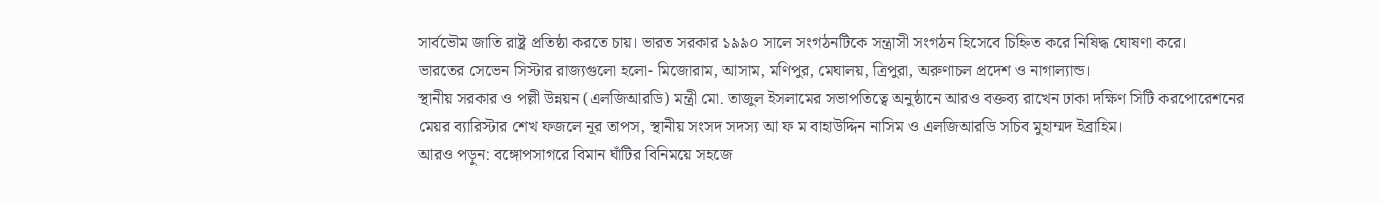সার্বভৌম জাতি রাষ্ট্র প্রতিষ্ঠা করতে চায়। ভারত সরকার ১৯৯০ সালে সংগঠনটিকে সন্ত্রাসী সংগঠন হিসেবে চিহ্নিত করে নিষিদ্ধ ঘোষণা করে।
ভারতের সেভেন সিস্টার রাজ্যগুলো হলো- মিজোরাম, আসাম, মণিপুর, মেঘালয়, ত্রিপুরা, অরুণাচল প্রদেশ ও নাগাল্যান্ড।
স্থানীয় সরকার ও পল্লী উন্নয়ন (এলজিআরডি) মন্ত্রী মো. তাজুল ইসলামের সভাপতিত্বে অনুষ্ঠানে আরও বক্তব্য রাখেন ঢাকা দক্ষিণ সিটি করপোরেশনের মেয়র ব্যারিস্টার শেখ ফজলে নূর তাপস, স্থানীয় সংসদ সদস্য আ ফ ম বাহাউদ্দিন নাসিম ও এলজিআরডি সচিব মুহাম্মদ ইব্রাহিম।
আরও পড়ুন: বঙ্গোপসাগরে বিমান ঘাঁটির বিনিময়ে সহজে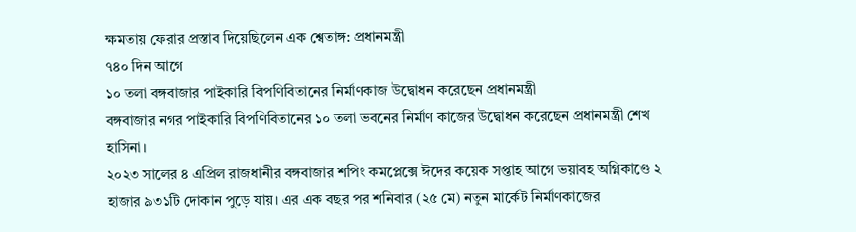ক্ষমতায় ফেরার প্রস্তাব দিয়েছিলেন এক শ্বেতাঙ্গ: প্রধানমন্ত্রী
৭৪০ দিন আগে
১০ তলা বঙ্গবাজার পাইকারি বিপণিবিতানের নির্মাণকাজ উদ্বোধন করেছেন প্রধানমন্ত্রী
বঙ্গবাজার নগর পাইকারি বিপণিবিতানের ১০ তলা ভবনের নির্মাণ কাজের উদ্বোধন করেছেন প্রধানমন্ত্রী শেখ হাসিনা।
২০২৩ সালের ৪ এপ্রিল রাজধানীর বঙ্গবাজার শপিং কমপ্লেক্সে ঈদের কয়েক সপ্তাহ আগে ভয়াবহ অগ্নিকাণ্ডে ২ হাজার ৯৩১টি দোকান পুড়ে যায়। এর এক বছর পর শনিবার (২৫ মে) নতুন মার্কেট নির্মাণকাজের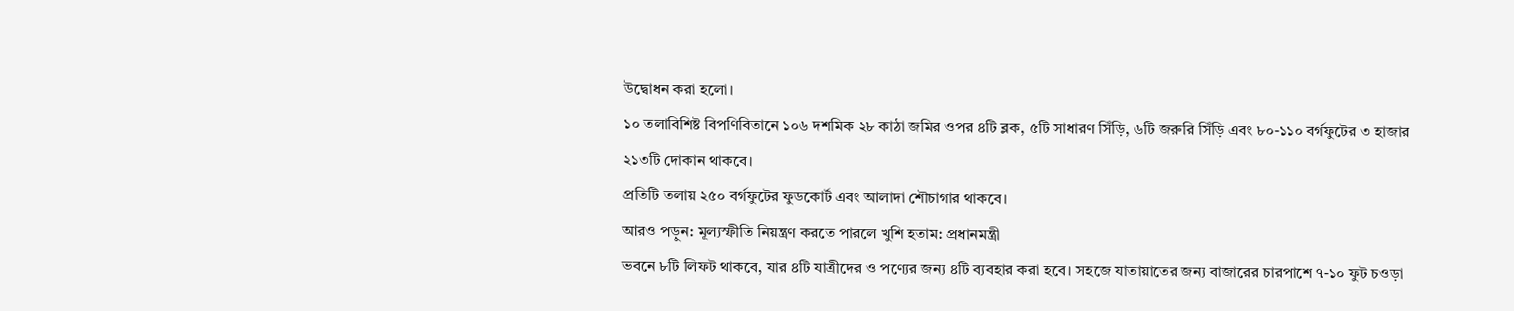উদ্বোধন করা হলো।
১০ তলাবিশিষ্ট বিপণিবিতানে ১০৬ দশমিক ২৮ কাঠা জমির ওপর ৪টি ব্লক, ৫টি সাধারণ সিঁড়ি, ৬টি জরুরি সিঁড়ি এবং ৮০-১১০ বর্গফুটের ৩ হাজার ২১৩টি দোকান থাকবে।
প্রতিটি তলায় ২৫০ বর্গফুটের ফুডকোর্ট এবং আলাদা শৌচাগার থাকবে।
আরও পড়ুন: মূল্যস্ফীতি নিয়ন্ত্রণ করতে পারলে খুশি হতাম: প্রধানমন্ত্রী
ভবনে ৮টি লিফট থাকবে, যার ৪টি যাত্রীদের ও পণ্যের জন্য ৪টি ব্যবহার করা হবে। সহজে যাতায়াতের জন্য বাজারের চারপাশে ৭-১০ ফুট চওড়া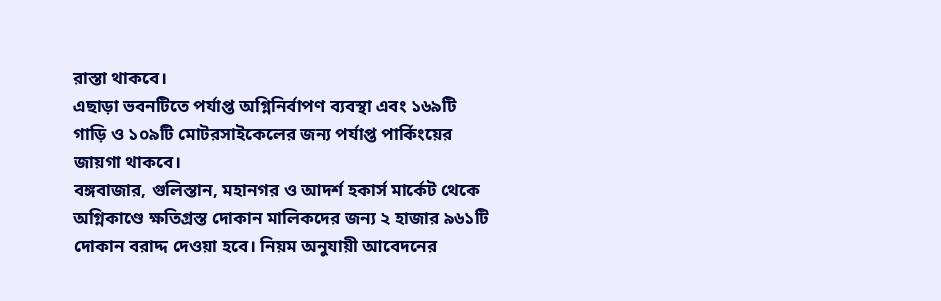রাস্তা থাকবে।
এছাড়া ভবনটিতে পর্যাপ্ত অগ্নিনির্বাপণ ব্যবস্থা এবং ১৬৯টি গাড়ি ও ১০৯টি মোটরসাইকেলের জন্য পর্যাপ্ত পার্কিংয়ের জায়গা থাকবে।
বঙ্গবাজার, গুলিস্তান, মহানগর ও আদর্শ হকার্স মার্কেট থেকে অগ্নিকাণ্ডে ক্ষতিগ্রস্ত দোকান মালিকদের জন্য ২ হাজার ৯৬১টি দোকান বরাদ্দ দেওয়া হবে। নিয়ম অনুযায়ী আবেদনের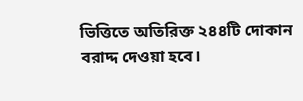ভিত্তিতে অতিরিক্ত ২৪৪টি দোকান বরাদ্দ দেওয়া হবে।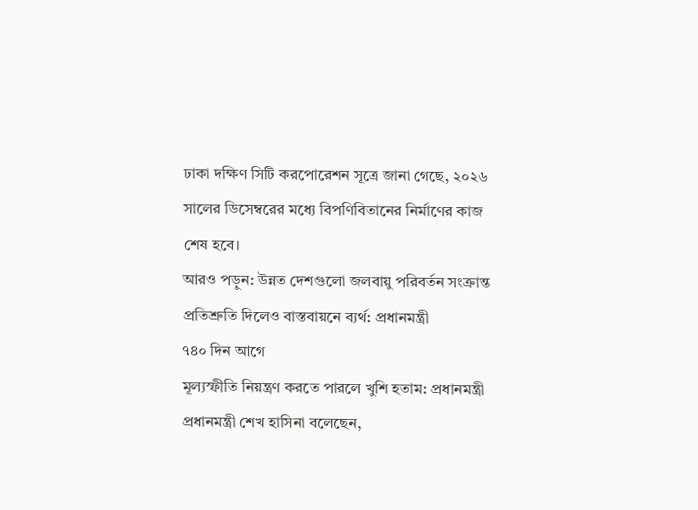ঢাকা দক্ষিণ সিটি করপোরেশন সূত্রে জানা গেছে, ২০২৬ সালের ডিসেম্বরের মধ্যে বিপণিবিতানের নির্মাণের কাজ শেষ হবে।
আরও পড়ুন: উন্নত দেশগুলো জলবায়ু পরিবর্তন সংক্রান্ত প্রতিশ্রুতি দিলেও বাস্তবায়নে ব্যর্থ: প্রধানমন্ত্রী
৭৪০ দিন আগে
মূল্যস্ফীতি নিয়ন্ত্রণ করতে পারলে খুশি হতাম: প্রধানমন্ত্রী
প্রধানমন্ত্রী শেখ হাসিনা বলেছেন,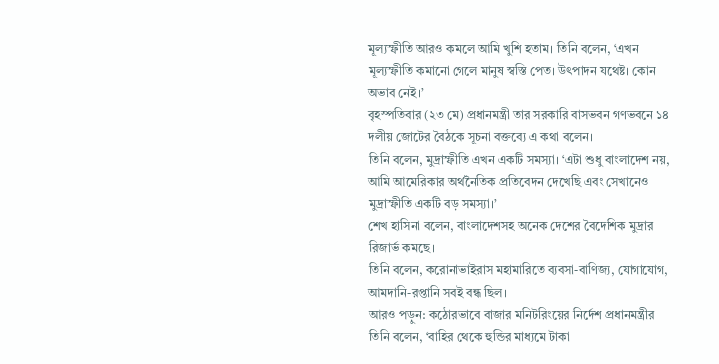মূল্যস্ফীতি আরও কমলে আমি খুশি হতাম। তিনি বলেন, ‘এখন মূল্যস্ফীতি কমানো গেলে মানুষ স্বস্তি পেত। উৎপাদন যথেষ্ট। কোন অভাব নেই।’
বৃহস্পতিবার (২৩ মে) প্রধানমন্ত্রী তার সরকারি বাসভবন গণভবনে ১৪ দলীয় জোটের বৈঠকে সূচনা বক্তব্যে এ কথা বলেন।
তিনি বলেন, মুদ্রাস্ফীতি এখন একটি সমস্যা। ‘এটা শুধু বাংলাদেশ নয়, আমি আমেরিকার অর্থনৈতিক প্রতিবেদন দেখেছি এবং সেখানেও মুদ্রাস্ফীতি একটি বড় সমস্যা।’
শেখ হাসিনা বলেন, বাংলাদেশসহ অনেক দেশের বৈদেশিক মুদ্রার রিজার্ভ কমছে।
তিনি বলেন, করোনাভাইরাস মহামারিতে ব্যবসা-বাণিজ্য, যোগাযোগ, আমদানি-রপ্তানি সবই বন্ধ ছিল।
আরও পড়ুন: কঠোরভাবে বাজার মনিটরিংয়ের নির্দেশ প্রধানমন্ত্রীর
তিনি বলেন, ‘বাহির থেকে হুন্ডির মাধ্যমে টাকা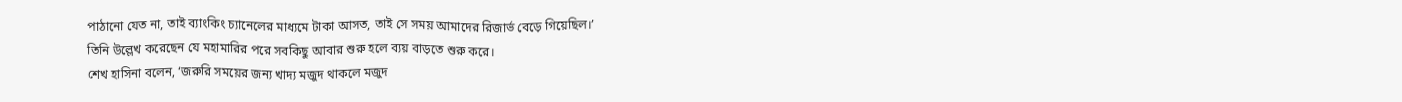পাঠানো যেত না, তাই ব্যাংকিং চ্যানেলের মাধ্যমে টাকা আসত, তাই সে সময় আমাদের রিজার্ভ বেড়ে গিয়েছিল।’
তিনি উল্লেখ করেছেন যে মহামারির পরে সবকিছু আবার শুরু হলে ব্যয় বাড়তে শুরু করে।
শেখ হাসিনা বলেন, ‘জরুরি সময়ের জন্য খাদ্য মজুদ থাকলে মজুদ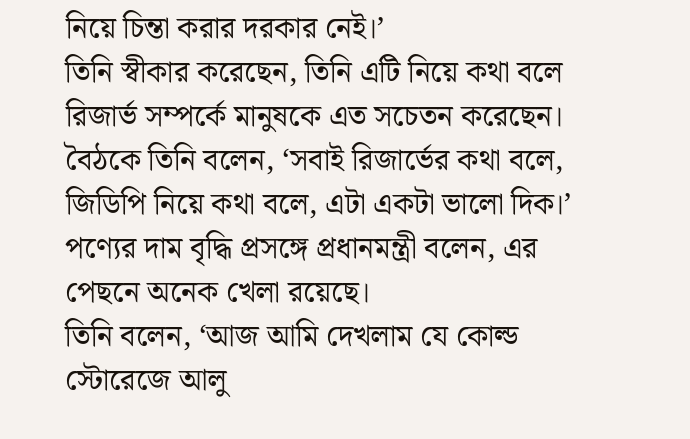নিয়ে চিন্তা করার দরকার নেই।’
তিনি স্বীকার করেছেন, তিনি এটি নিয়ে কথা বলে রিজার্ভ সম্পর্কে মানুষকে এত সচেতন করেছেন।
বৈঠকে তিনি বলেন, ‘সবাই রিজার্ভের কথা বলে, জিডিপি নিয়ে কথা বলে, এটা একটা ভালো দিক।’
পণ্যের দাম বৃদ্ধি প্রসঙ্গে প্রধানমন্ত্রী বলেন, এর পেছনে অনেক খেলা রয়েছে।
তিনি বলেন, ‘আজ আমি দেখলাম যে কোল্ড স্টোরেজে আলু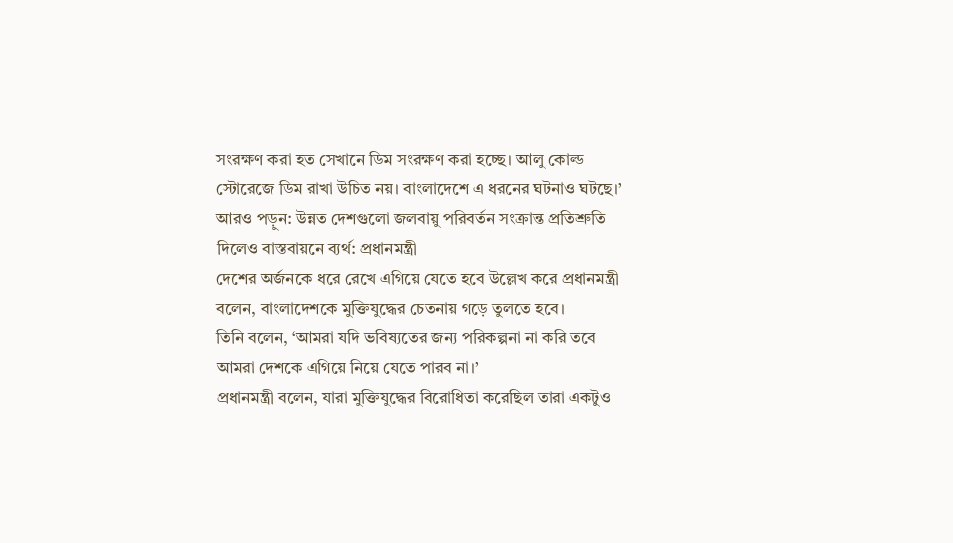সংরক্ষণ করা হত সেখানে ডিম সংরক্ষণ করা হচ্ছে। আলু কোল্ড স্টোরেজে ডিম রাখা উচিত নয়। বাংলাদেশে এ ধরনের ঘটনাও ঘটছে।’
আরও পড়ুন: উন্নত দেশগুলো জলবায়ু পরিবর্তন সংক্রান্ত প্রতিশ্রুতি দিলেও বাস্তবায়নে ব্যর্থ: প্রধানমন্ত্রী
দেশের অর্জনকে ধরে রেখে এগিয়ে যেতে হবে উল্লেখ করে প্রধানমন্ত্রী বলেন, বাংলাদেশকে মুক্তিযুদ্ধের চেতনায় গড়ে তুলতে হবে।
তিনি বলেন, ‘আমরা যদি ভবিষ্যতের জন্য পরিকল্পনা না করি তবে আমরা দেশকে এগিয়ে নিয়ে যেতে পারব না।’
প্রধানমন্ত্রী বলেন, যারা মুক্তিযুদ্ধের বিরোধিতা করেছিল তারা একটুও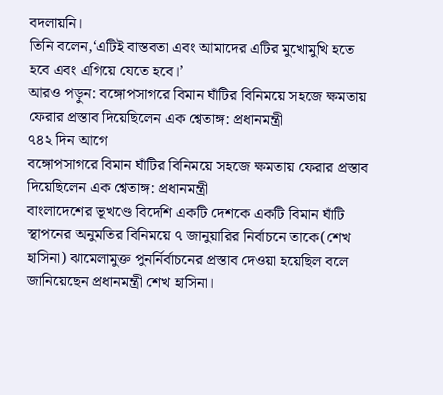বদলায়নি।
তিনি বলেন,‘এটিই বাস্তবতা এবং আমাদের এটির মুখোমুখি হতে হবে এবং এগিয়ে যেতে হবে।’
আরও পড়ুন: বঙ্গোপসাগরে বিমান ঘাঁটির বিনিময়ে সহজে ক্ষমতায় ফেরার প্রস্তাব দিয়েছিলেন এক শ্বেতাঙ্গ: প্রধানমন্ত্রী
৭৪২ দিন আগে
বঙ্গোপসাগরে বিমান ঘাঁটির বিনিময়ে সহজে ক্ষমতায় ফেরার প্রস্তাব দিয়েছিলেন এক শ্বেতাঙ্গ: প্রধানমন্ত্রী
বাংলাদেশের ভূখণ্ডে বিদেশি একটি দেশকে একটি বিমান ঘাঁটি স্থাপনের অনুমতির বিনিময়ে ৭ জানুয়ারির নির্বাচনে তাকে(শেখ হাসিনা) ঝামেলামুক্ত পুনর্নির্বাচনের প্রস্তাব দেওয়া হয়েছিল বলে জানিয়েছেন প্রধানমন্ত্রী শেখ হাসিনা।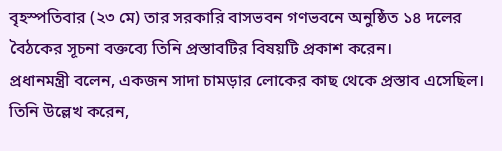বৃহস্পতিবার (২৩ মে) তার সরকারি বাসভবন গণভবনে অনুষ্ঠিত ১৪ দলের বৈঠকের সূচনা বক্তব্যে তিনি প্রস্তাবটির বিষয়টি প্রকাশ করেন।
প্রধানমন্ত্রী বলেন, একজন সাদা চামড়ার লোকের কাছ থেকে প্রস্তাব এসেছিল।
তিনি উল্লেখ করেন,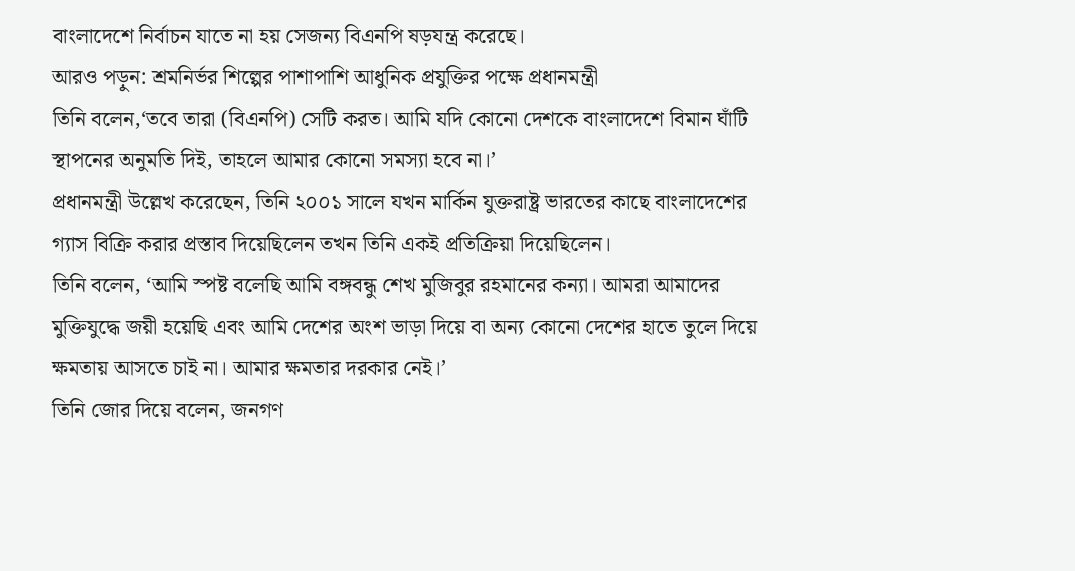বাংলাদেশে নির্বাচন যাতে না হয় সেজন্য বিএনপি ষড়যন্ত্র করেছে।
আরও পড়ুন: শ্রমনির্ভর শিল্পের পাশাপাশি আধুনিক প্রযুক্তির পক্ষে প্রধানমন্ত্রী
তিনি বলেন,‘তবে তারা (বিএনপি) সেটি করত। আমি যদি কোনো দেশকে বাংলাদেশে বিমান ঘাঁটি স্থাপনের অনুমতি দিই, তাহলে আমার কোনো সমস্যা হবে না।’
প্রধানমন্ত্রী উল্লেখ করেছেন, তিনি ২০০১ সালে যখন মার্কিন যুক্তরাষ্ট্র ভারতের কাছে বাংলাদেশের গ্যাস বিক্রি করার প্রস্তাব দিয়েছিলেন তখন তিনি একই প্রতিক্রিয়া দিয়েছিলেন।
তিনি বলেন, ‘আমি স্পষ্ট বলেছি আমি বঙ্গবন্ধু শেখ মুজিবুর রহমানের কন্যা। আমরা আমাদের মুক্তিযুদ্ধে জয়ী হয়েছি এবং আমি দেশের অংশ ভাড়া দিয়ে বা অন্য কোনো দেশের হাতে তুলে দিয়ে ক্ষমতায় আসতে চাই না। আমার ক্ষমতার দরকার নেই।’
তিনি জোর দিয়ে বলেন, জনগণ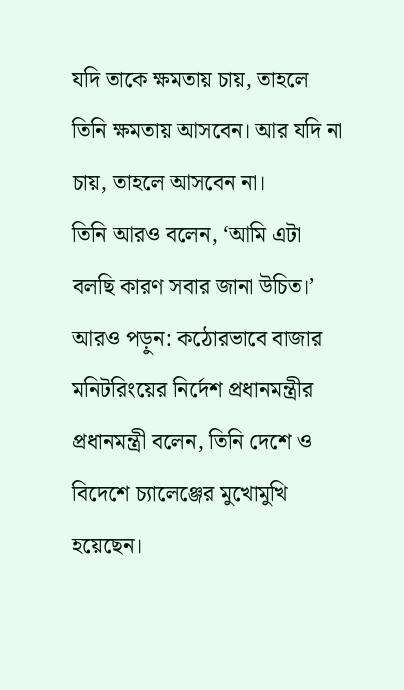যদি তাকে ক্ষমতায় চায়, তাহলে তিনি ক্ষমতায় আসবেন। আর যদি না চায়, তাহলে আসবেন না।
তিনি আরও বলেন, ‘আমি এটা বলছি কারণ সবার জানা উচিত।’
আরও পড়ুন: কঠোরভাবে বাজার মনিটরিংয়ের নির্দেশ প্রধানমন্ত্রীর
প্রধানমন্ত্রী বলেন, তিনি দেশে ও বিদেশে চ্যালেঞ্জের মুখোমুখি হয়েছেন।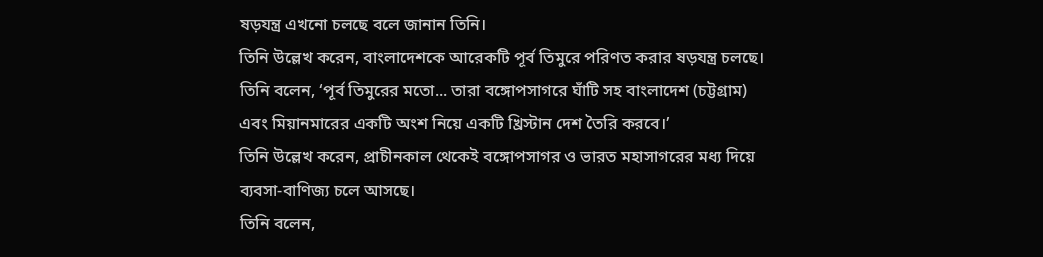ষড়যন্ত্র এখনো চলছে বলে জানান তিনি।
তিনি উল্লেখ করেন, বাংলাদেশকে আরেকটি পূর্ব তিমুরে পরিণত করার ষড়যন্ত্র চলছে।
তিনি বলেন, ‘পূর্ব তিমুরের মতো... তারা বঙ্গোপসাগরে ঘাঁটি সহ বাংলাদেশ (চট্টগ্রাম) এবং মিয়ানমারের একটি অংশ নিয়ে একটি খ্রিস্টান দেশ তৈরি করবে।’
তিনি উল্লেখ করেন, প্রাচীনকাল থেকেই বঙ্গোপসাগর ও ভারত মহাসাগরের মধ্য দিয়ে ব্যবসা-বাণিজ্য চলে আসছে।
তিনি বলেন,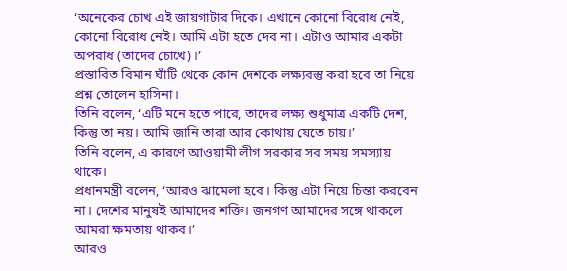‘অনেকের চোখ এই জায়গাটার দিকে। এখানে কোনো বিরোধ নেই, কোনো বিরোধ নেই। আমি এটা হতে দেব না। এটাও আমার একটা অপরাধ (তাদের চোখে)।’
প্রস্তাবিত বিমান ঘাঁটি থেকে কোন দেশকে লক্ষ্যবস্তু করা হবে তা নিয়ে প্রশ্ন তোলেন হাসিনা।
তিনি বলেন, ‘এটি মনে হতে পারে, তাদের লক্ষ্য শুধুমাত্র একটি দেশ, কিন্তু তা নয়। আমি জানি তারা আর কোথায় যেতে চায়।’
তিনি বলেন, এ কারণে আওয়ামী লীগ সরকার সব সময় সমস্যায় থাকে।
প্রধানমন্ত্রী বলেন, ‘আরও ঝামেলা হবে। কিন্তু এটা নিয়ে চিন্তা করবেন না। দেশের মানুষই আমাদের শক্তি। জনগণ আমাদের সঙ্গে থাকলে আমরা ক্ষমতায় থাকব।’
আরও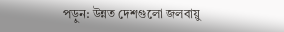পড়ুন: উন্নত দেশগুলো জলবায়ু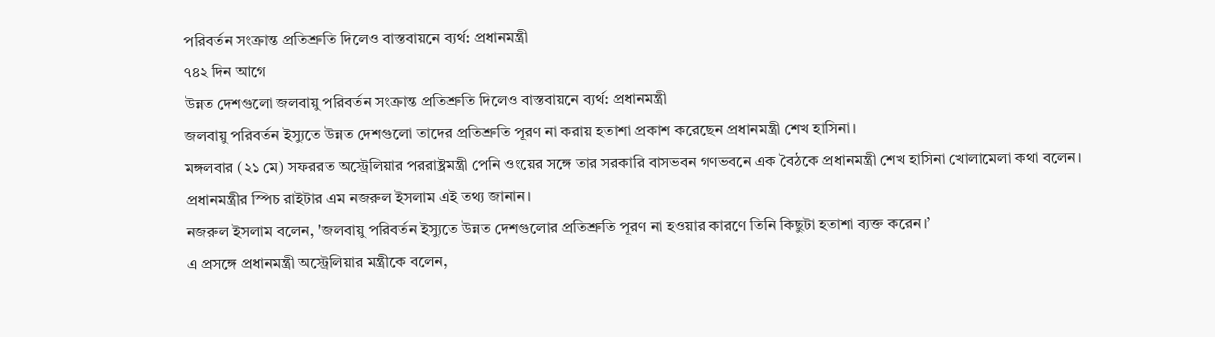পরিবর্তন সংক্রান্ত প্রতিশ্রুতি দিলেও বাস্তবায়নে ব্যর্থ: প্রধানমন্ত্রী
৭৪২ দিন আগে
উন্নত দেশগুলো জলবায়ু পরিবর্তন সংক্রান্ত প্রতিশ্রুতি দিলেও বাস্তবায়নে ব্যর্থ: প্রধানমন্ত্রী
জলবায়ু পরিবর্তন ইস্যুতে উন্নত দেশগুলো তাদের প্রতিশ্রুতি পূরণ না করায় হতাশা প্রকাশ করেছেন প্রধানমন্ত্রী শেখ হাসিনা।
মঙ্গলবার (২১ মে) সফররত অস্ট্রেলিয়ার পররাষ্ট্রমন্ত্রী পেনি ওংয়ের সঙ্গে তার সরকারি বাসভবন গণভবনে এক বৈঠকে প্রধানমন্ত্রী শেখ হাসিনা খোলামেলা কথা বলেন।
প্রধানমন্ত্রীর স্পিচ রাইটার এম নজরুল ইসলাম এই তথ্য জানান।
নজরুল ইসলাম বলেন, 'জলবায়ু পরিবর্তন ইস্যুতে উন্নত দেশগুলোর প্রতিশ্রুতি পূরণ না হওয়ার কারণে তিনি কিছুটা হতাশা ব্যক্ত করেন।’
এ প্রসঙ্গে প্রধানমন্ত্রী অস্ট্রেলিয়ার মন্ত্রীকে বলেন,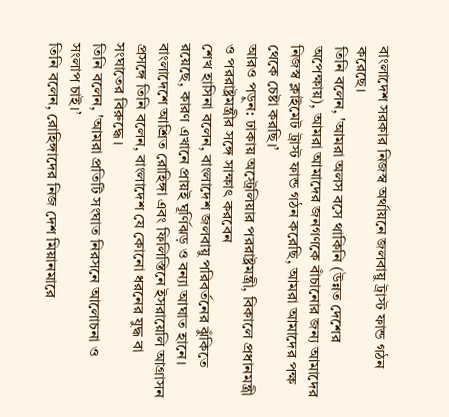বাংলাদেশ সরকার নিজস্ব অর্থায়নে জলবায়ু ট্রাস্ট ফান্ড গঠন করেছে।
তিনি বলেন, 'আমরা অলস বসে থাকিনি (উন্নত দেশের অপেক্ষায়), আমরা আমাদের জনগণকে বাঁচানোর জন্য আমাদের নিজস্ব ক্লাইমেট ট্রাস্ট ফান্ড গঠন করেছি, আমরা আমাদের পক্ষ থেকে চেষ্টা করছি।’
আরও পড়ুন: ঢাকায় অস্ট্রেলিয়ার পররাষ্ট্রমন্ত্রী, বিকালে প্রধানমন্ত্রী ও পররাষ্ট্রমন্ত্রীর সঙ্গে সাক্ষাৎ করবেন
শেখ হাসিনা বলেন, বাংলাদেশ জলবায়ু পরিবর্তনের ঝুঁকিতে রয়েছে, কারণ এখানে প্রায়ই ঘূর্ণিঝড় ও বন্যা আঘাত হানে।
বাংলাদেশে আশ্রিত রোহিঙ্গা এবং ফিলিস্তিনে ইসরায়েলি আগ্রাসন প্রসঙ্গে তিনি বলেন, বাংলাদেশ যে কোনো ধরনের যুদ্ধ বা সংঘাতের বিরুদ্ধে।
তিনি বলেন, 'আমরা প্রতিটি সংঘাত নিরসনে আলোচনা ও সংলাপ চাই।’
তিনি বলেন, রোহিঙ্গাদের নিজ দেশ মিয়ানমারে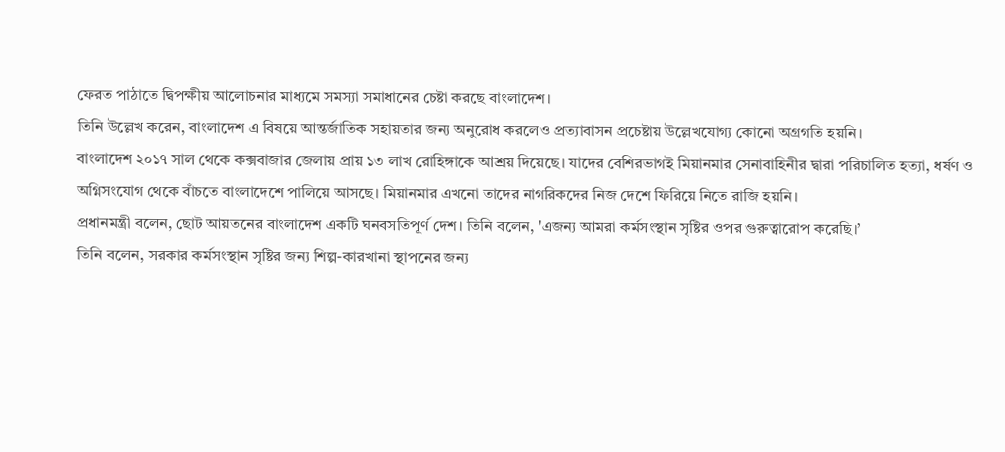ফেরত পাঠাতে দ্বিপক্ষীয় আলোচনার মাধ্যমে সমস্যা সমাধানের চেষ্টা করছে বাংলাদেশ।
তিনি উল্লেখ করেন, বাংলাদেশ এ বিষয়ে আন্তর্জাতিক সহায়তার জন্য অনুরোধ করলেও প্রত্যাবাসন প্রচেষ্টায় উল্লেখযোগ্য কোনো অগ্রগতি হয়নি।
বাংলাদেশ ২০১৭ সাল থেকে কক্সবাজার জেলায় প্রায় ১৩ লাখ রোহিঙ্গাকে আশ্রয় দিয়েছে। যাদের বেশিরভাগই মিয়ানমার সেনাবাহিনীর দ্বারা পরিচালিত হত্যা, ধর্ষণ ও অগ্নিসংযোগ থেকে বাঁচতে বাংলাদেশে পালিয়ে আসছে। মিয়ানমার এখনো তাদের নাগরিকদের নিজ দেশে ফিরিয়ে নিতে রাজি হয়নি।
প্রধানমন্ত্রী বলেন, ছোট আয়তনের বাংলাদেশ একটি ঘনবসতিপূর্ণ দেশ। তিনি বলেন, 'এজন্য আমরা কর্মসংস্থান সৃষ্টির ওপর গুরুত্বারোপ করেছি।’
তিনি বলেন, সরকার কর্মসংস্থান সৃষ্টির জন্য শিল্প-কারখানা স্থাপনের জন্য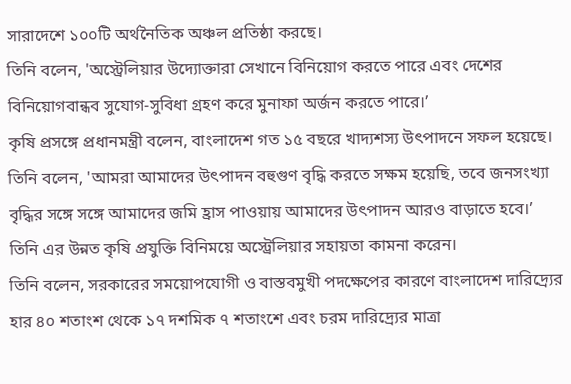সারাদেশে ১০০টি অর্থনৈতিক অঞ্চল প্রতিষ্ঠা করছে।
তিনি বলেন, 'অস্ট্রেলিয়ার উদ্যোক্তারা সেখানে বিনিয়োগ করতে পারে এবং দেশের বিনিয়োগবান্ধব সুযোগ-সুবিধা গ্রহণ করে মুনাফা অর্জন করতে পারে।’
কৃষি প্রসঙ্গে প্রধানমন্ত্রী বলেন, বাংলাদেশ গত ১৫ বছরে খাদ্যশস্য উৎপাদনে সফল হয়েছে।
তিনি বলেন, 'আমরা আমাদের উৎপাদন বহুগুণ বৃদ্ধি করতে সক্ষম হয়েছি, তবে জনসংখ্যা বৃদ্ধির সঙ্গে সঙ্গে আমাদের জমি হ্রাস পাওয়ায় আমাদের উৎপাদন আরও বাড়াতে হবে।’
তিনি এর উন্নত কৃষি প্রযুক্তি বিনিময়ে অস্ট্রেলিয়ার সহায়তা কামনা করেন।
তিনি বলেন, সরকারের সময়োপযোগী ও বাস্তবমুখী পদক্ষেপের কারণে বাংলাদেশ দারিদ্র্যের হার ৪০ শতাংশ থেকে ১৭ দশমিক ৭ শতাংশে এবং চরম দারিদ্র্যের মাত্রা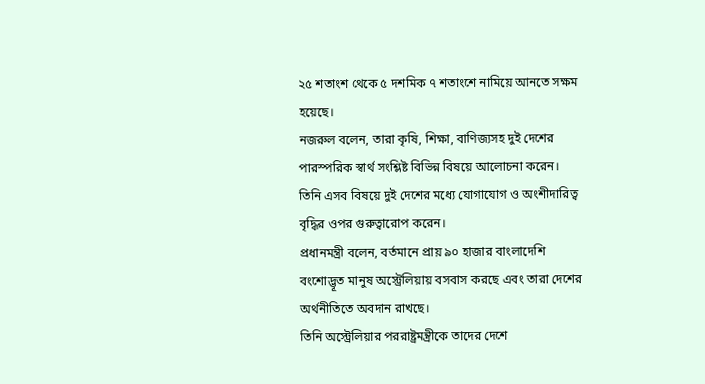২৫ শতাংশ থেকে ৫ দশমিক ৭ শতাংশে নামিয়ে আনতে সক্ষম হয়েছে।
নজরুল বলেন, তারা কৃষি, শিক্ষা, বাণিজ্যসহ দুই দেশের পারস্পরিক স্বার্থ সংশ্লিষ্ট বিভিন্ন বিষয়ে আলোচনা করেন।
তিনি এসব বিষয়ে দুই দেশের মধ্যে যোগাযোগ ও অংশীদারিত্ব বৃদ্ধির ওপর গুরুত্বারোপ করেন।
প্রধানমন্ত্রী বলেন, বর্তমানে প্রায় ৯০ হাজার বাংলাদেশি বংশোদ্ভূত মানুষ অস্ট্রেলিয়ায় বসবাস করছে এবং তারা দেশের অর্থনীতিতে অবদান রাখছে।
তিনি অস্ট্রেলিয়ার পররাষ্ট্রমন্ত্রীকে তাদের দেশে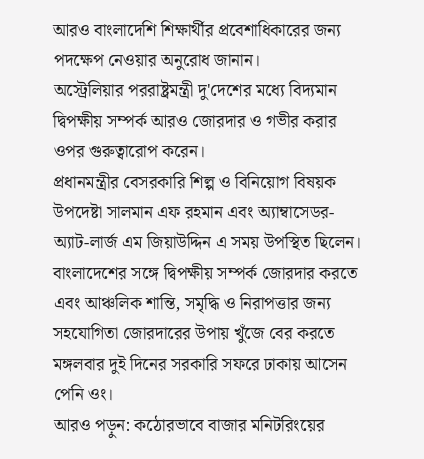আরও বাংলাদেশি শিক্ষার্থীর প্রবেশাধিকারের জন্য পদক্ষেপ নেওয়ার অনুরোধ জানান।
অস্ট্রেলিয়ার পররাষ্ট্রমন্ত্রী দু'দেশের মধ্যে বিদ্যমান দ্বিপক্ষীয় সম্পর্ক আরও জোরদার ও গভীর করার ওপর গুরুত্বারোপ করেন।
প্রধানমন্ত্রীর বেসরকারি শিল্প ও বিনিয়োগ বিষয়ক উপদেষ্টা সালমান এফ রহমান এবং অ্যাম্বাসেডর-অ্যাট-লার্জ এম জিয়াউদ্দিন এ সময় উপস্থিত ছিলেন।
বাংলাদেশের সঙ্গে দ্বিপক্ষীয় সম্পর্ক জোরদার করতে এবং আঞ্চলিক শান্তি, সমৃদ্ধি ও নিরাপত্তার জন্য সহযোগিতা জোরদারের উপায় খুঁজে বের করতে মঙ্গলবার দুই দিনের সরকারি সফরে ঢাকায় আসেন পেনি ওং।
আরও পড়ুন: কঠোরভাবে বাজার মনিটরিংয়ের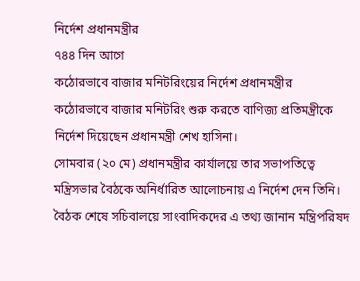নির্দেশ প্রধানমন্ত্রীর
৭৪৪ দিন আগে
কঠোরভাবে বাজার মনিটরিংয়ের নির্দেশ প্রধানমন্ত্রীর
কঠোরভাবে বাজার মনিটরিং শুরু করতে বাণিজ্য প্রতিমন্ত্রীকে নির্দেশ দিয়েছেন প্রধানমন্ত্রী শেখ হাসিনা।
সোমবার (২০ মে) প্রধানমন্ত্রীর কার্যালয়ে তার সভাপতিত্বে মন্ত্রিসভার বৈঠকে অনির্ধারিত আলোচনায় এ নির্দেশ দেন তিনি।
বৈঠক শেষে সচিবালয়ে সাংবাদিকদের এ তথ্য জানান মন্ত্রিপরিষদ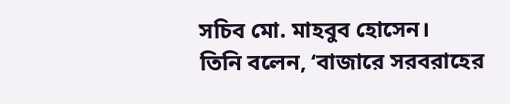সচিব মো. মাহবুব হোসেন।
তিনি বলেন, ‘বাজারে সরবরাহের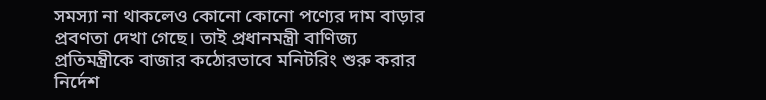সমস্যা না থাকলেও কোনো কোনো পণ্যের দাম বাড়ার প্রবণতা দেখা গেছে। তাই প্রধানমন্ত্রী বাণিজ্য প্রতিমন্ত্রীকে বাজার কঠোরভাবে মনিটরিং শুরু করার নির্দেশ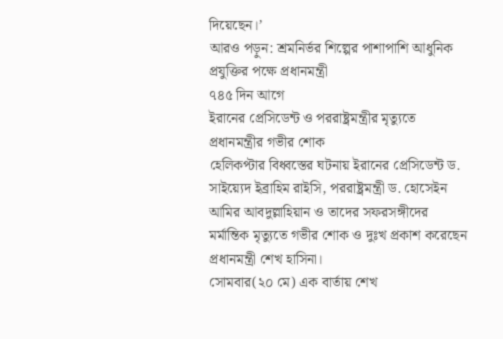দিয়েছেন।’
আরও পড়ুন: শ্রমনির্ভর শিল্পের পাশাপাশি আধুনিক প্রযুক্তির পক্ষে প্রধানমন্ত্রী
৭৪৫ দিন আগে
ইরানের প্রেসিডেন্ট ও পররাষ্ট্রমন্ত্রীর মৃত্যুতে প্রধানমন্ত্রীর গভীর শোক
হেলিকপ্টার বিধ্বস্তের ঘটনায় ইরানের প্রেসিডেন্ট ড. সাইয়্যেদ ইব্রাহিম রাইসি, পররাষ্ট্রমন্ত্রী ড. হোসেইন আমির আবদুল্লাহিয়ান ও তাদের সফরসঙ্গীদের মর্মান্তিক মৃত্যুতে গভীর শোক ও দুঃখ প্রকাশ করেছেন প্রধানমন্ত্রী শেখ হাসিনা।
সোমবার(২০ মে) এক বার্তায় শেখ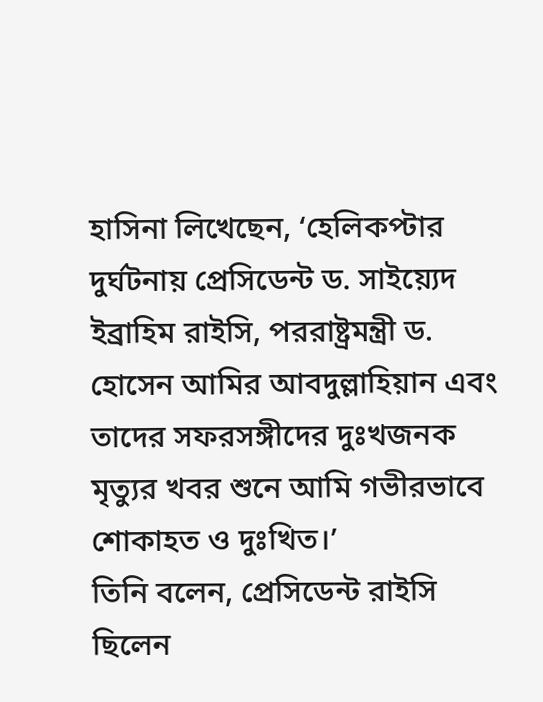হাসিনা লিখেছেন, ‘হেলিকপ্টার দুর্ঘটনায় প্রেসিডেন্ট ড. সাইয়্যেদ ইব্রাহিম রাইসি, পররাষ্ট্রমন্ত্রী ড. হোসেন আমির আবদুল্লাহিয়ান এবং তাদের সফরসঙ্গীদের দুঃখজনক মৃত্যুর খবর শুনে আমি গভীরভাবে শোকাহত ও দুঃখিত।’
তিনি বলেন, প্রেসিডেন্ট রাইসি ছিলেন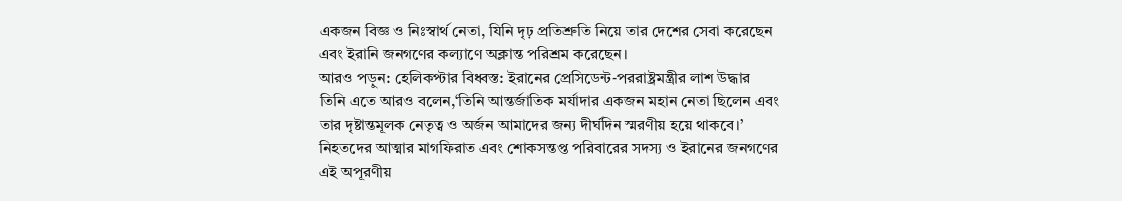একজন বিজ্ঞ ও নিঃস্বার্থ নেতা, যিনি দৃঢ় প্রতিশ্রুতি নিয়ে তার দেশের সেবা করেছেন এবং ইরানি জনগণের কল্যাণে অক্লান্ত পরিশ্রম করেছেন।
আরও পড়ুন: হেলিকপ্টার বিধ্বস্ত: ইরানের প্রেসিডেন্ট-পররাষ্ট্রমন্ত্রীর লাশ উদ্ধার
তিনি এতে আরও বলেন,‘তিনি আন্তর্জাতিক মর্যাদার একজন মহান নেতা ছিলেন এবং তার দৃষ্টান্তমূলক নেতৃত্ব ও অর্জন আমাদের জন্য দীর্ঘদিন স্মরণীয় হয়ে থাকবে।’
নিহতদের আত্মার মাগফিরাত এবং শোকসন্তপ্ত পরিবারের সদস্য ও ইরানের জনগণের এই অপূরণীয়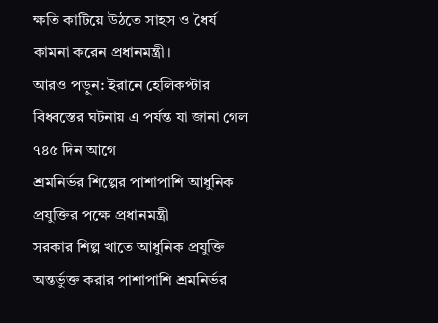ক্ষতি কাটিয়ে উঠতে সাহস ও ধৈর্য কামনা করেন প্রধানমন্ত্রী।
আরও পড়ুন: ইরানে হেলিকপ্টার বিধ্বস্তের ঘটনায় এ পর্যন্ত যা জানা গেল
৭৪৫ দিন আগে
শ্রমনির্ভর শিল্পের পাশাপাশি আধুনিক প্রযুক্তির পক্ষে প্রধানমন্ত্রী
সরকার শিল্প খাতে আধুনিক প্রযুক্তি অন্তর্ভুক্ত করার পাশাপাশি শ্রমনির্ভর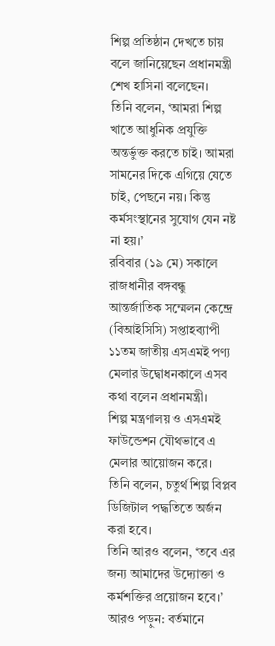শিল্প প্রতিষ্ঠান দেখতে চায় বলে জানিয়েছেন প্রধানমন্ত্রী শেখ হাসিনা বলেছেন।
তিনি বলেন, ‘আমরা শিল্প খাতে আধুনিক প্রযুক্তি অন্তর্ভুক্ত করতে চাই। আমরা সামনের দিকে এগিয়ে যেতে চাই, পেছনে নয়। কিন্তু কর্মসংস্থানের সুযোগ যেন নষ্ট না হয়।’
রবিবার (১৯ মে) সকালে রাজধানীর বঙ্গবন্ধু আন্তর্জাতিক সম্মেলন কেন্দ্রে (বিআইসিসি) সপ্তাহব্যাপী ১১তম জাতীয় এসএমই পণ্য মেলার উদ্বোধনকালে এসব কথা বলেন প্রধানমন্ত্রী।
শিল্প মন্ত্রণালয় ও এসএমই ফাউন্ডেশন যৌথভাবে এ মেলার আয়োজন করে।
তিনি বলেন, চতুর্থ শিল্প বিপ্লব ডিজিটাল পদ্ধতিতে অর্জন করা হবে।
তিনি আরও বলেন, ‘তবে এর জন্য আমাদের উদ্যোক্তা ও কর্মশক্তির প্রয়োজন হবে।’
আরও পড়ুন: বর্তমানে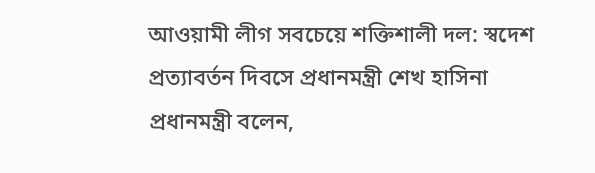আওয়ামী লীগ সবচেয়ে শক্তিশালী দল: স্বদেশ প্রত্যাবর্তন দিবসে প্রধানমন্ত্রী শেখ হাসিনা
প্রধানমন্ত্রী বলেন,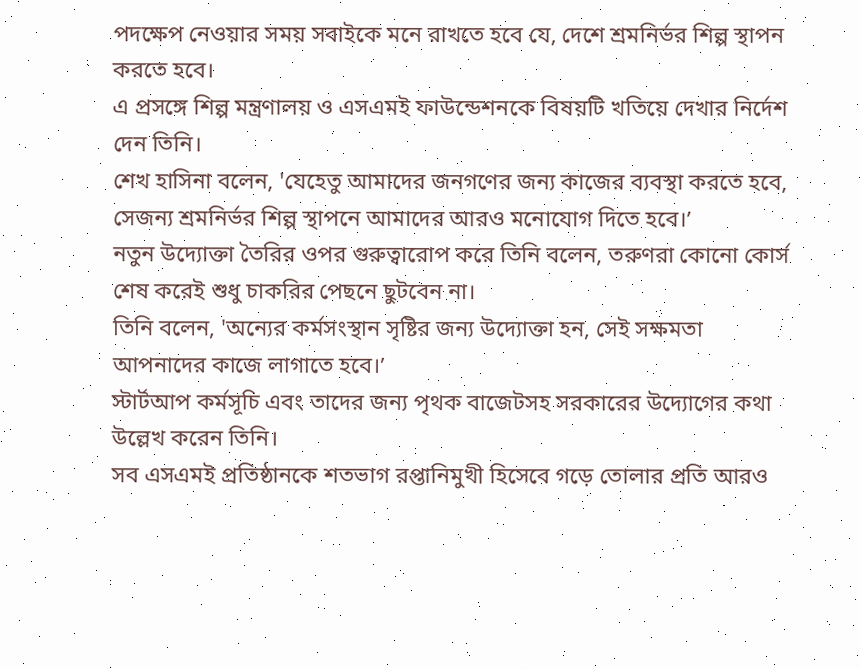পদক্ষেপ নেওয়ার সময় সবাইকে মনে রাখতে হবে যে, দেশে শ্রমনির্ভর শিল্প স্থাপন করতে হবে।
এ প্রসঙ্গে শিল্প মন্ত্রণালয় ও এসএমই ফাউন্ডেশনকে বিষয়টি খতিয়ে দেখার নির্দেশ দেন তিনি।
শেখ হাসিনা বলেন, 'যেহেতু আমাদের জনগণের জন্য কাজের ব্যবস্থা করতে হবে, সেজন্য শ্রমনির্ভর শিল্প স্থাপনে আমাদের আরও মনোযোগ দিতে হবে।’
নতুন উদ্যোক্তা তৈরির ওপর গুরুত্বারোপ করে তিনি বলেন, তরুণরা কোনো কোর্স শেষ করেই শুধু চাকরির পেছনে ছুটবেন না।
তিনি বলেন, 'অন্যের কর্মসংস্থান সৃষ্টির জন্য উদ্যোক্তা হন, সেই সক্ষমতা আপনাদের কাজে লাগাতে হবে।’
স্টার্টআপ কর্মসূচি এবং তাদের জন্য পৃথক বাজেটসহ সরকারের উদ্যোগের কথা উল্লেখ করেন তিনি।
সব এসএমই প্রতিষ্ঠানকে শতভাগ রপ্তানিমুখী হিসেবে গড়ে তোলার প্রতি আরও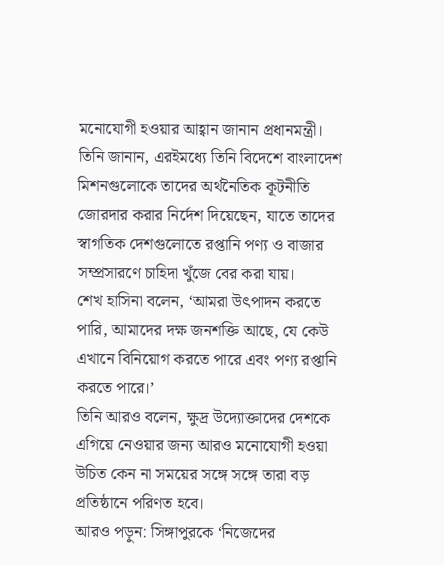মনোযোগী হওয়ার আহ্বান জানান প্রধানমন্ত্রী।
তিনি জানান, এরইমধ্যে তিনি বিদেশে বাংলাদেশ মিশনগুলোকে তাদের অর্থনৈতিক কূটনীতি জোরদার করার নির্দেশ দিয়েছেন, যাতে তাদের স্বাগতিক দেশগুলোতে রপ্তানি পণ্য ও বাজার সম্প্রসারণে চাহিদা খুঁজে বের করা যায়।
শেখ হাসিনা বলেন, ‘আমরা উৎপাদন করতে পারি, আমাদের দক্ষ জনশক্তি আছে, যে কেউ এখানে বিনিয়োগ করতে পারে এবং পণ্য রপ্তানি করতে পারে।’
তিনি আরও বলেন, ক্ষুদ্র উদ্যোক্তাদের দেশকে এগিয়ে নেওয়ার জন্য আরও মনোযোগী হওয়া উচিত কেন না সময়ের সঙ্গে সঙ্গে তারা বড় প্রতিষ্ঠানে পরিণত হবে।
আরও পড়ুন: সিঙ্গাপুরকে ‘নিজেদের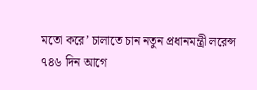মতো করে’ চালাতে চান নতুন প্রধানমন্ত্রী লরেন্স
৭৪৬ দিন আগে